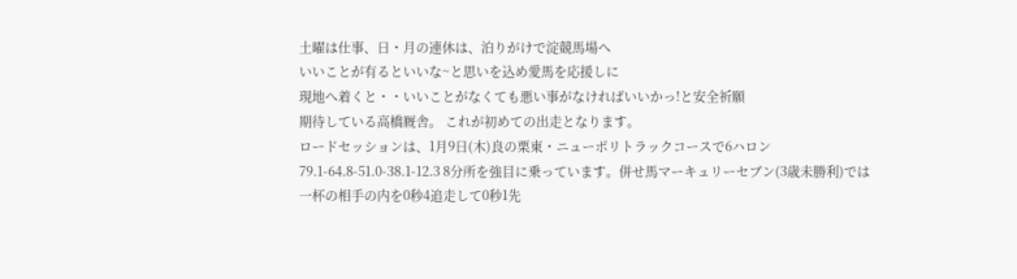土曜は仕事、日・月の連休は、泊りがけで淀競馬場へ
いいことが有るといいな~と思いを込め愛馬を応援しに
現地へ着くと・・いいことがなくても悪い事がなければいいかっ!と安全祈願
期待している高橋厩舎。 これが初めての出走となります。
ロードセッションは、1月9日(木)良の栗東・ニューポリトラックコースで6ハロン79.1-64.8-51.0-38.1-12.3 8分所を強目に乗っています。併せ馬マーキュリーセブン(3歳未勝利)では一杯の相手の内を0秒4追走して0秒1先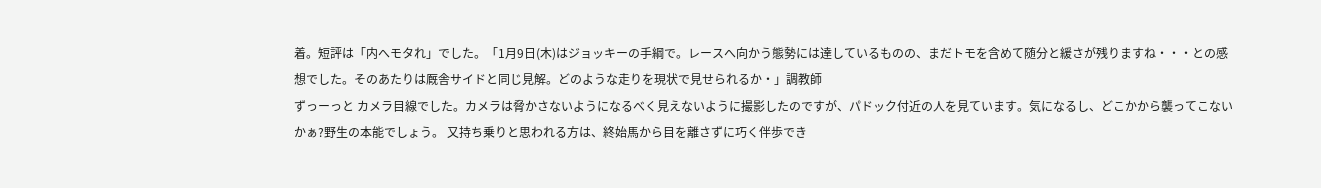着。短評は「内へモタれ」でした。「1月9日(木)はジョッキーの手綱で。レースへ向かう態勢には達しているものの、まだトモを含めて随分と緩さが残りますね・・・との感想でした。そのあたりは厩舎サイドと同じ見解。どのような走りを現状で見せられるか・」調教師
ずっーっと カメラ目線でした。カメラは脅かさないようになるべく見えないように撮影したのですが、パドック付近の人を見ています。気になるし、どこかから襲ってこないかぁ?野生の本能でしょう。 又持ち乗りと思われる方は、終始馬から目を離さずに巧く伴歩でき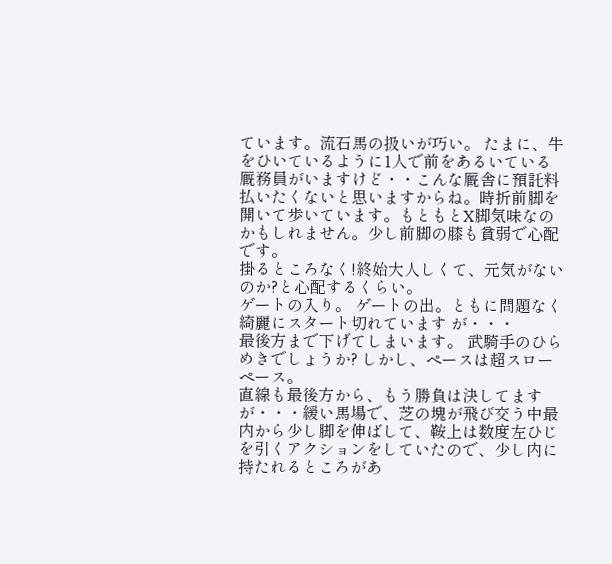ています。流石馬の扱いが巧い。 たまに、牛をひいているように1人で前をあるいている厩務員がいますけど・・こんな厩舎に預託料払いたくないと思いますからね。時折前脚を開いて歩いています。もともとX脚気味なのかもしれません。少し前脚の膝も貧弱で心配です。
掛るところなく!終始大人しくて、元気がないのか?と心配するくらい。
ゲートの入り。 ゲートの出。ともに問題なく 綺麗にスタート切れています が・・・
最後方まで下げてしまいます。 武騎手のひらめきでしょうか? しかし、ペースは超スローペース。
直線も最後方から、もう勝負は決してますが・・・緩い馬場で、芝の塊が飛び交う中最内から少し脚を伸ばして、鞍上は数度左ひじを引くアクションをしていたので、少し内に持たれるところがあ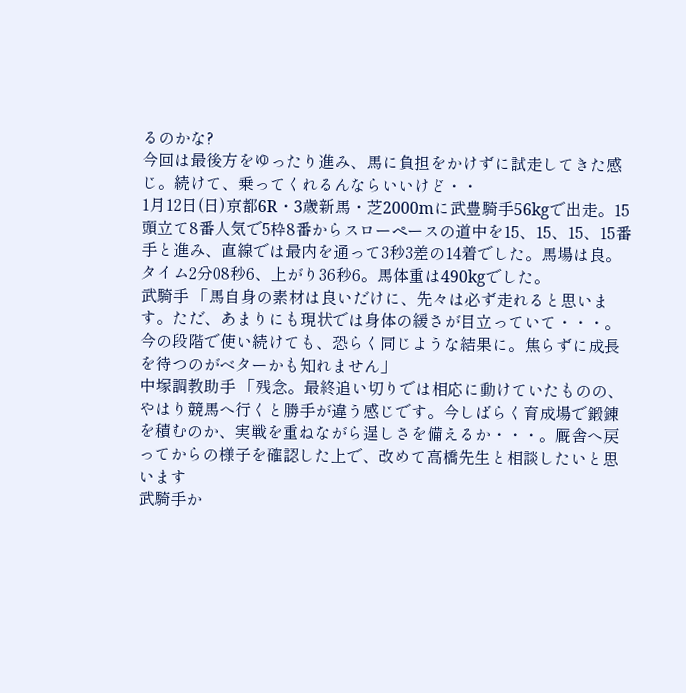るのかな?
今回は最後方をゆったり進み、馬に負担をかけずに試走してきた感じ。続けて、乗ってくれるんならいいけど・・
1月12日(日)京都6R・3歳新馬・芝2000mに武豊騎手56kgで出走。15頭立て8番人気で5枠8番からスローペースの道中を15、15、15、15番手と進み、直線では最内を通って3秒3差の14着でした。馬場は良。タイム2分08秒6、上がり36秒6。馬体重は490kgでした。
武騎手 「馬自身の素材は良いだけに、先々は必ず走れると思います。ただ、あまりにも現状では身体の緩さが目立っていて・・・。今の段階で使い続けても、恐らく同じような結果に。焦らずに成長を待つのがベターかも知れません」
中塚調教助手 「残念。最終追い切りでは相応に動けていたものの、やはり競馬へ行くと勝手が違う感じです。今しばらく育成場で鍛錬を積むのか、実戦を重ねながら逞しさを備えるか・・・。厩舎へ戻ってからの様子を確認した上で、改めて高橋先生と相談したいと思います
武騎手か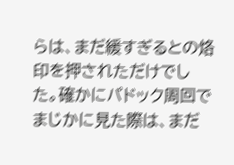らは、まだ緩すぎるとの烙印を押されただけでした。確かにパドック周回でまじかに見た際は、まだ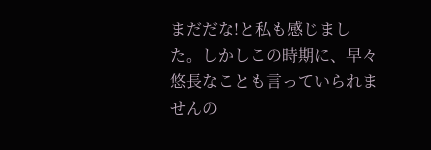まだだな!と私も感じました。しかしこの時期に、早々悠長なことも言っていられませんの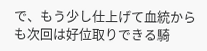で、もう少し仕上げて血統からも次回は好位取りできる騎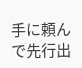手に頼んで先行出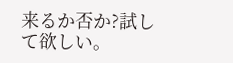来るか否か?試して欲しい。